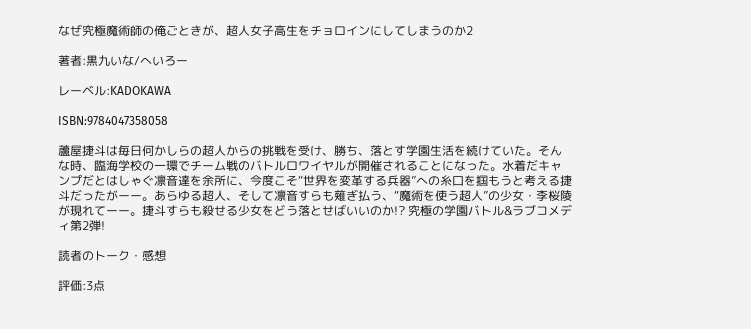なぜ究極魔術師の俺ごときが、超人女子高生をチョロインにしてしまうのか2

著者:黒九いな/へいろー

レーベル:KADOKAWA

ISBN:9784047358058

蘆屋捷斗は毎日何かしらの超人からの挑戦を受け、勝ち、落とす学園生活を続けていた。そんな時、臨海学校の一環でチーム戦のバトルロワイヤルが開催されることになった。水着だキャンプだとはしゃぐ凛音達を余所に、今度こそ“世界を変革する兵器”への糸口を掴もうと考える捷斗だったがーー。あらゆる超人、そして凛音すらも薙ぎ払う、“魔術を使う超人”の少女・李桜陵が現れてーー。捷斗すらも殺せる少女をどう落とせばいいのか!? 究極の学園バトル&ラブコメディ第2弾!

読者のトーク・感想

評価:3点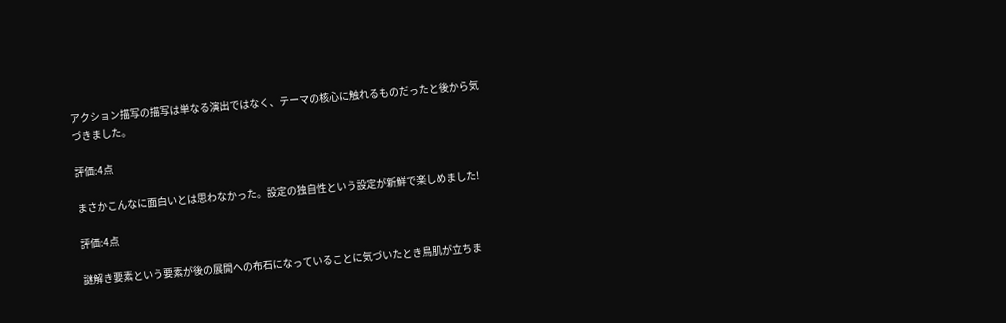アクション描写の描写は単なる演出ではなく、テーマの核心に触れるものだったと後から気づきました。

評価:4点

まさかこんなに面白いとは思わなかった。設定の独自性という設定が新鮮で楽しめました!

評価:4点

謎解き要素という要素が後の展開への布石になっていることに気づいたとき鳥肌が立ちま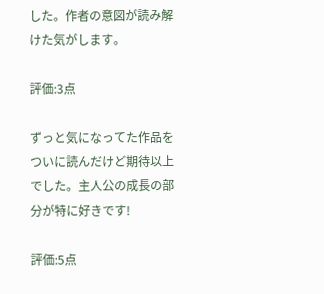した。作者の意図が読み解けた気がします。

評価:3点

ずっと気になってた作品をついに読んだけど期待以上でした。主人公の成長の部分が特に好きです!

評価:5点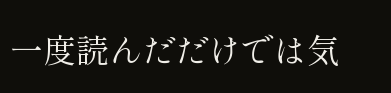一度読んだだけでは気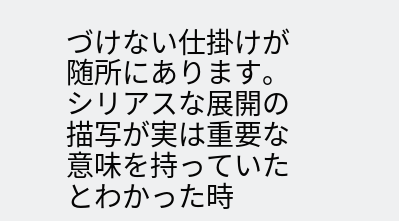づけない仕掛けが随所にあります。シリアスな展開の描写が実は重要な意味を持っていたとわかった時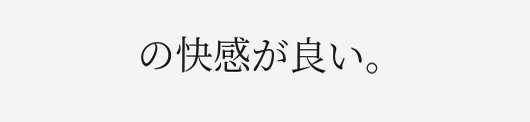の快感が良い。